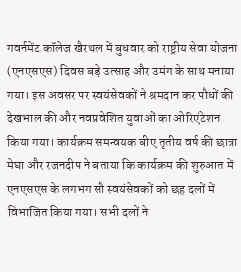गवर्नमेंट कॉलेज खैरथल में बुधवार को राष्ट्रीय सेवा योजना (एनएसएस) दिवस बड़े उत्साह और उमंग के साथ मनाया गया। इस अवसर पर स्वयंसेवकों ने श्रमदान कर पौधों की देखभाल की और नवप्रवेशित युवाओं का ओरिएंटेशन किया गया। कार्यक्रम समन्वयक बीए तृतीय वर्ष की छात्रा मेघा और रजनदीप ने बताया कि कार्यक्रम की शुरुआत में एनएसएस के लगभग सौ स्वयंसेवकों को छह दलों में विभाजित किया गया। सभी दलों ने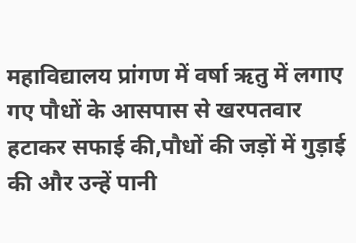महाविद्यालय प्रांगण में वर्षा ऋतु में लगाए गए पौधों के आसपास से खरपतवार हटाकर सफाई की,पौधों की जड़ों में गुड़ाई की और उन्हें पानी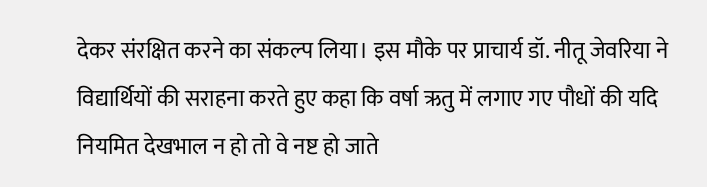देकर संरक्षित करने का संकल्प लिया। इस मौके पर प्राचार्य डॉ. नीतू जेवरिया ने विद्यार्थियों की सराहना करते हुए कहा कि वर्षा ऋतु में लगाए गए पौधों की यदि नियमित देखभाल न हो तो वे नष्ट हो जाते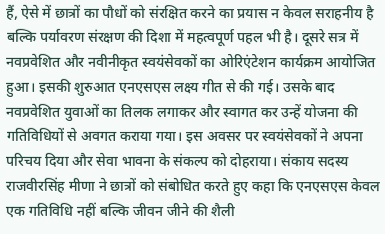हैं, ऐसे में छात्रों का पौधों को संरक्षित करने का प्रयास न केवल सराहनीय है बल्कि पर्यावरण संरक्षण की दिशा में महत्वपूर्ण पहल भी है। दूसरे सत्र में नवप्रवेशित और नवीनीकृत स्वयंसेवकों का ओरिएंटेशन कार्यक्रम आयोजित हुआ। इसकी शुरुआत एनएसएस लक्ष्य गीत से की गई। उसके बाद नवप्रवेशित युवाओं का तिलक लगाकर और स्वागत कर उन्हें योजना की गतिविधियों से अवगत कराया गया। इस अवसर पर स्वयंसेवकों ने अपना परिचय दिया और सेवा भावना के संकल्प को दोहराया। संकाय सदस्य राजवीरसिंह मीणा ने छात्रों को संबोधित करते हुए कहा कि एनएसएस केवल एक गतिविधि नहीं बल्कि जीवन जीने की शैली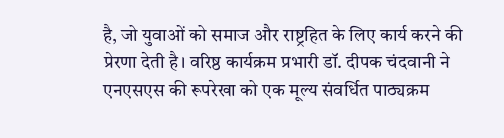है, जो युवाओं को समाज और राष्ट्रहित के लिए कार्य करने की प्रेरणा देती है। वरिष्ठ कार्यक्रम प्रभारी डॉ. दीपक चंदवानी ने एनएसएस की रूपरेखा को एक मूल्य संवर्धित पाठ्यक्रम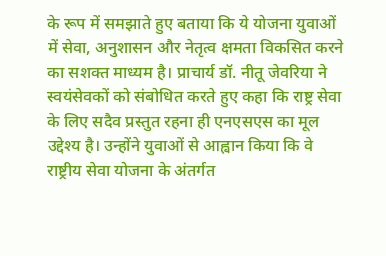के रूप में समझाते हुए बताया कि ये योजना युवाओं में सेवा, अनुशासन और नेतृत्व क्षमता विकसित करने का सशक्त माध्यम है। प्राचार्य डॉ. नीतू जेवरिया ने स्वयंसेवकों को संबोधित करते हुए कहा कि राष्ट्र सेवा के लिए सदैव प्रस्तुत रहना ही एनएसएस का मूल उद्देश्य है। उन्होंने युवाओं से आह्वान किया कि वे राष्ट्रीय सेवा योजना के अंतर्गत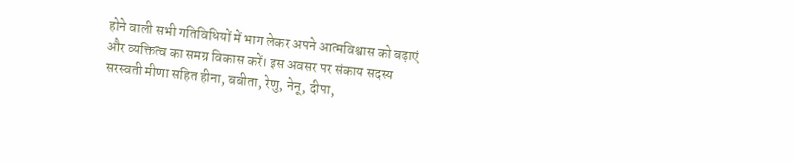होने वाली सभी गतिविधियों में भाग लेकर अपने आत्मविश्वास को बढ़ाएं और व्यक्तित्व का समग्र विकास करें। इस अवसर पर संकाय सदस्य सरस्वती मीणा सहित हीना, बबीता, रेणु, नेनू, दीपा,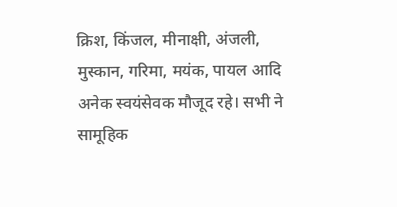क्रिश, किंजल, मीनाक्षी, अंजली, मुस्कान, गरिमा, मयंक, पायल आदि अनेक स्वयंसेवक मौजूद रहे। सभी ने सामूहिक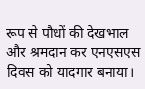रूप से पौधों की देखभाल और श्रमदान कर एनएसएस दिवस को यादगार बनाया।